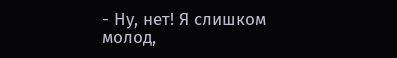- Ну, нет! Я слишком молод,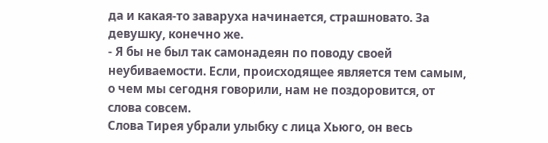да и какая-то заваруха начинается, страшновато. За девушку, конечно же.
- Я бы не был так самонадеян по поводу своей неубиваемости. Если, происходящее является тем самым, о чем мы сегодня говорили, нам не поздоровится, от слова совсем.
Слова Тирея убрали улыбку с лица Хьюго, он весь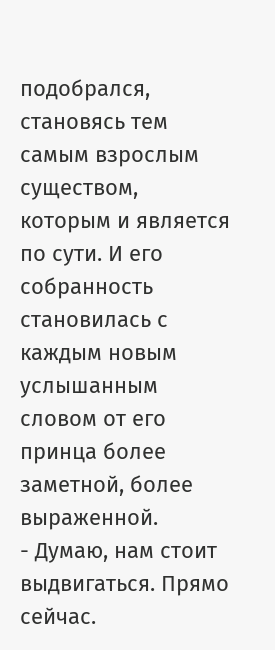подобрался, становясь тем самым взрослым существом, которым и является по сути. И его собранность становилась с каждым новым услышанным словом от его принца более заметной, более выраженной.
- Думаю, нам стоит выдвигаться. Прямо сейчас.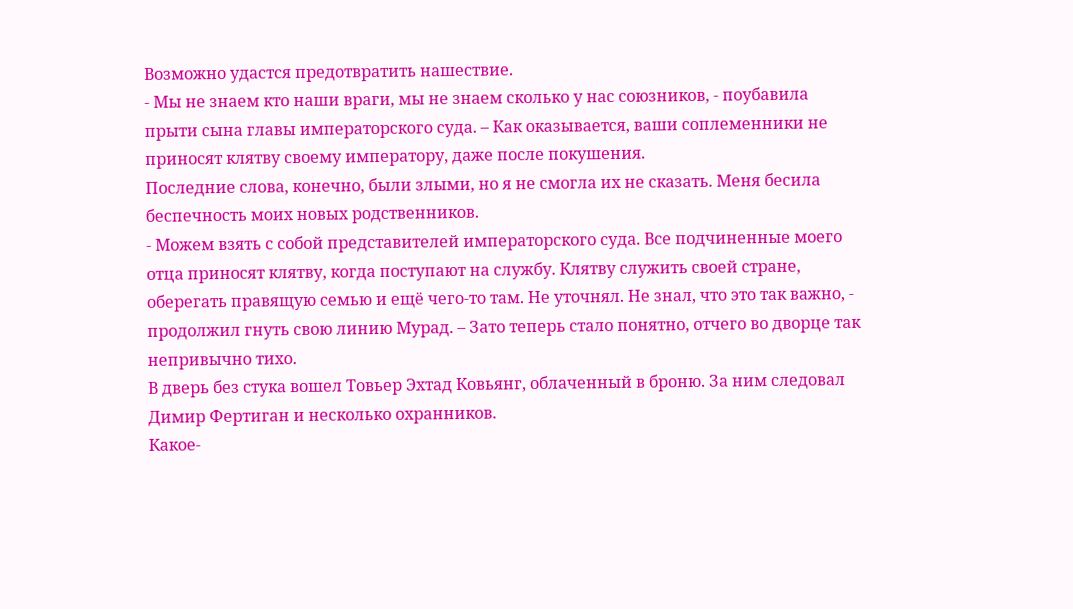Возможно удастся предотвратить нашествие.
- Мы не знаем кто наши враги, мы не знаем сколько у нас союзников, - поубавила прыти сына главы императорского суда. – Как оказывается, ваши соплеменники не приносят клятву своему императору, даже после покушения.
Последние слова, конечно, были злыми, но я не смогла их не сказать. Меня бесила беспечность моих новых родственников.
- Можем взять с собой представителей императорского суда. Все подчиненные моего отца приносят клятву, когда поступают на службу. Клятву служить своей стране, оберегать правящую семью и ещё чего-то там. Не уточнял. Не знал, что это так важно, - продолжил гнуть свою линию Мурад. – Зато теперь стало понятно, отчего во дворце так непривычно тихо.
В дверь без стука вошел Товьер Эхтад Ковьянг, облаченный в броню. За ним следовал Димир Фертиган и несколько охранников.
Какое-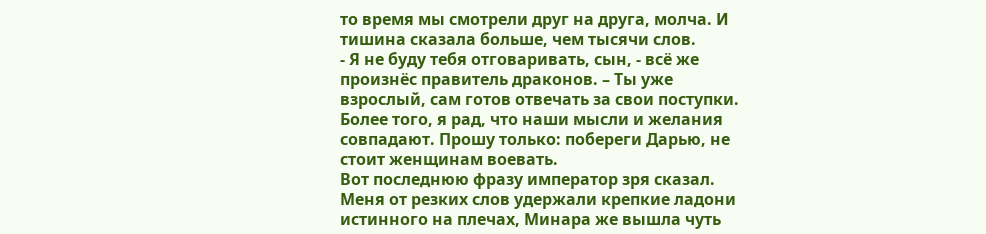то время мы смотрели друг на друга, молча. И тишина сказала больше, чем тысячи слов.
- Я не буду тебя отговаривать, сын, - всё же произнёс правитель драконов. – Ты уже взрослый, сам готов отвечать за свои поступки. Более того, я рад, что наши мысли и желания совпадают. Прошу только: побереги Дарью, не стоит женщинам воевать.
Вот последнюю фразу император зря сказал. Меня от резких слов удержали крепкие ладони истинного на плечах, Минара же вышла чуть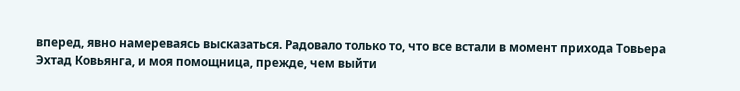вперед, явно намереваясь высказаться. Радовало только то, что все встали в момент прихода Товьера Эхтад Ковьянга, и моя помощница, прежде, чем выйти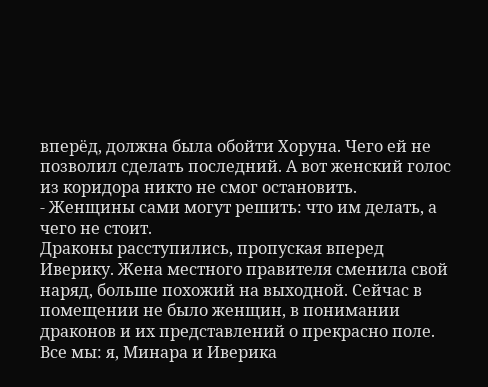вперёд, должна была обойти Хоруна. Чего ей не позволил сделать последний. А вот женский голос из коридора никто не смог остановить.
- Женщины сами могут решить: что им делать, а чего не стоит.
Драконы расступились, пропуская вперед Иверику. Жена местного правителя сменила свой наряд, больше похожий на выходной. Сейчас в помещении не было женщин, в понимании драконов и их представлений о прекрасно поле. Все мы: я, Минара и Иверика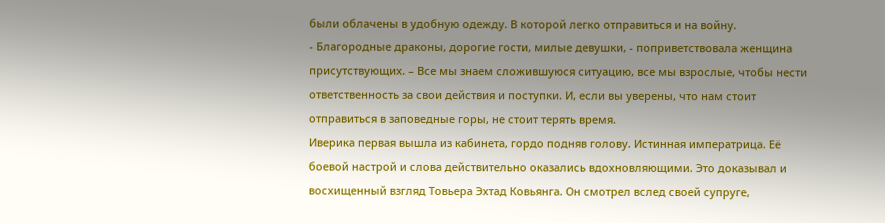были облачены в удобную одежду. В которой легко отправиться и на войну.
- Благородные драконы, дорогие гости, милые девушки, - поприветствовала женщина присутствующих. – Все мы знаем сложившуюся ситуацию, все мы взрослые, чтобы нести ответственность за свои действия и поступки. И, если вы уверены, что нам стоит отправиться в заповедные горы, не стоит терять время.
Иверика первая вышла из кабинета, гордо подняв голову. Истинная императрица. Её боевой настрой и слова действительно оказались вдохновляющими. Это доказывал и восхищенный взгляд Товьера Эхтад Ковьянга. Он смотрел вслед своей супруге,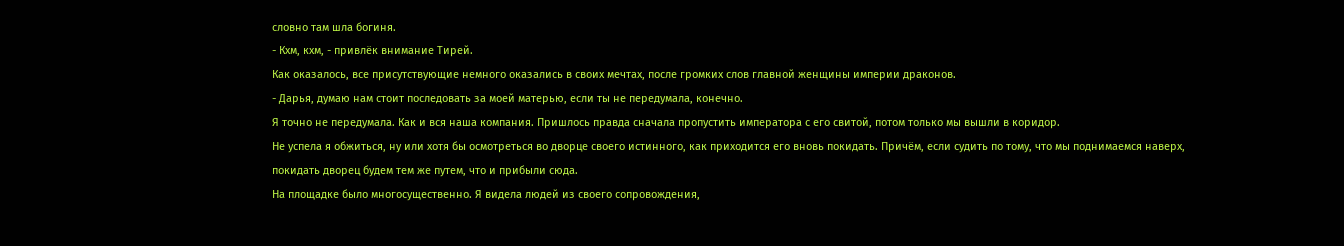словно там шла богиня.
- Кхм, кхм, - привлёк внимание Тирей.
Как оказалось, все присутствующие немного оказались в своих мечтах, после громких слов главной женщины империи драконов.
- Дарья, думаю нам стоит последовать за моей матерью, если ты не передумала, конечно.
Я точно не передумала. Как и вся наша компания. Пришлось правда сначала пропустить императора с его свитой, потом только мы вышли в коридор.
Не успела я обжиться, ну или хотя бы осмотреться во дворце своего истинного, как приходится его вновь покидать. Причём, если судить по тому, что мы поднимаемся наверх, покидать дворец будем тем же путем, что и прибыли сюда.
На площадке было многосущественно. Я видела людей из своего сопровождения,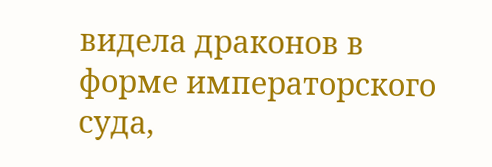видела драконов в форме императорского суда,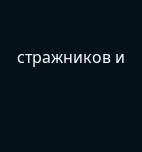стражников и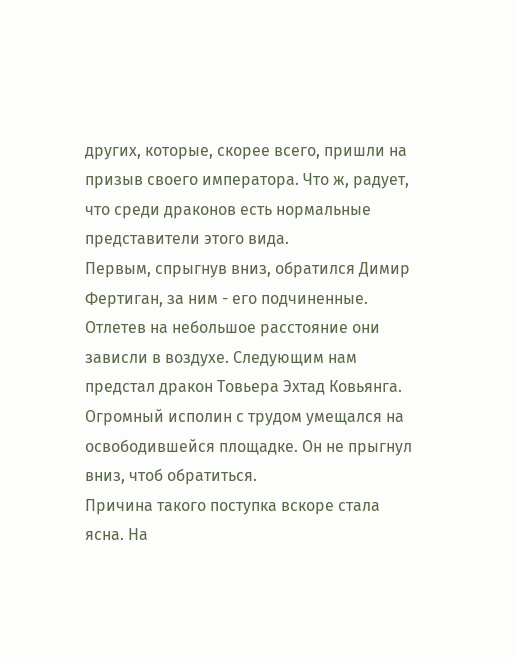других, которые, скорее всего, пришли на призыв своего императора. Что ж, радует, что среди драконов есть нормальные представители этого вида.
Первым, спрыгнув вниз, обратился Димир Фертиган, за ним - его подчиненные. Отлетев на небольшое расстояние они зависли в воздухе. Следующим нам предстал дракон Товьера Эхтад Ковьянга. Огромный исполин с трудом умещался на освободившейся площадке. Он не прыгнул вниз, чтоб обратиться.
Причина такого поступка вскоре стала ясна. На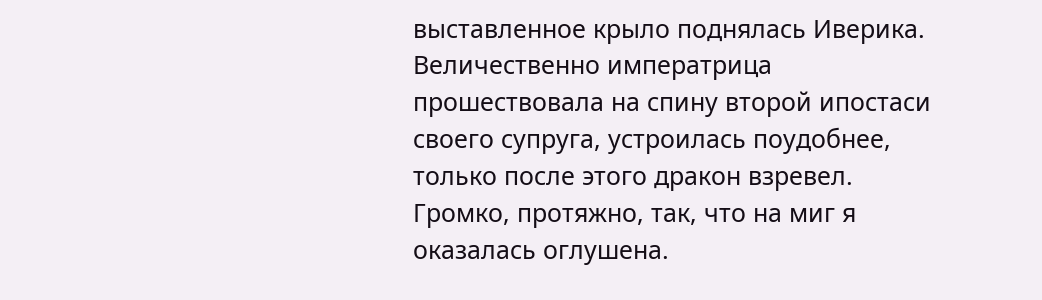выставленное крыло поднялась Иверика. Величественно императрица прошествовала на спину второй ипостаси своего супруга, устроилась поудобнее, только после этого дракон взревел. Громко, протяжно, так, что на миг я оказалась оглушена.